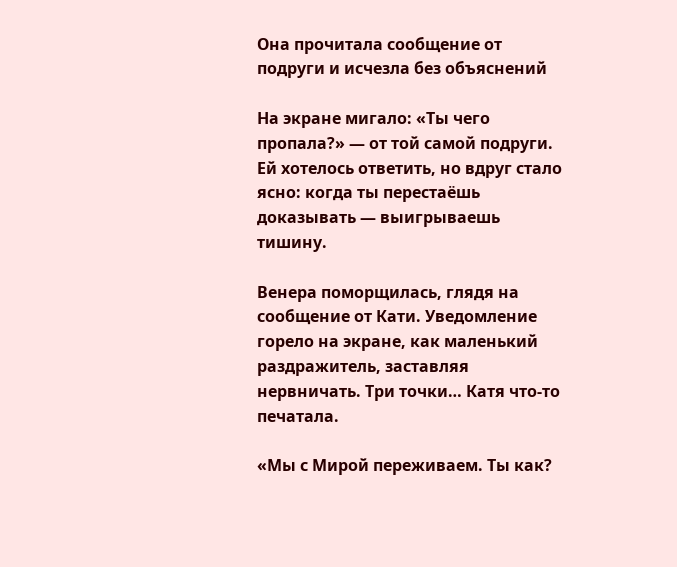Она прочитала сообщение от подруги и исчезла без объяснений

На экране мигало: «Ты чего пропала?» — от той самой подруги. Ей хотелось ответить, но вдруг стало ясно: когда ты перестаёшь доказывать — выигрываешь тишину.

Венера поморщилась, глядя на сообщение от Кати. Уведомление горело на экране, как маленький раздражитель, заставляя нервничать. Три точки… Катя что-то печатала.

«Мы с Мирой переживаем. Ты как?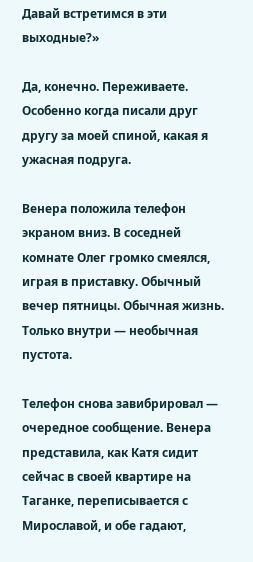Давай встретимся в эти выходные?»

Да, конечно. Переживаете. Особенно когда писали друг другу за моей спиной, какая я ужасная подруга.

Венера положила телефон экраном вниз. В соседней комнате Олег громко смеялся, играя в приставку. Обычный вечер пятницы. Обычная жизнь. Только внутри — необычная пустота.

Телефон снова завибрировал — очередное сообщение. Венера представила, как Катя сидит сейчас в своей квартире на Таганке, переписывается с Мирославой, и обе гадают,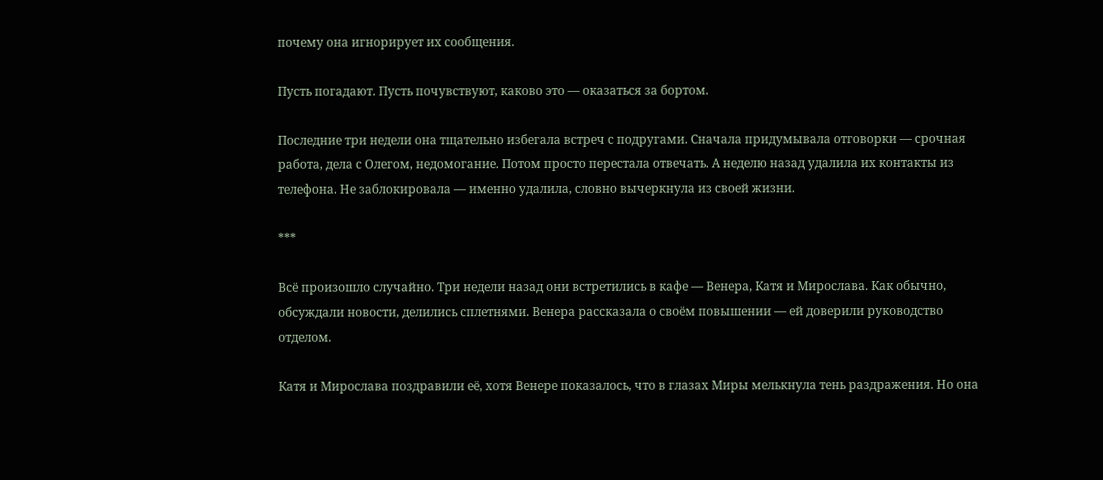почему она игнорирует их сообщения.

Пусть погадают. Пусть почувствуют, каково это — оказаться за бортом.

Последние три недели она тщательно избегала встреч с подругами. Сначала придумывала отговорки — срочная работа, дела с Олегом, недомогание. Потом просто перестала отвечать. А неделю назад удалила их контакты из телефона. Не заблокировала — именно удалила, словно вычеркнула из своей жизни.

***

Всё произошло случайно. Три недели назад они встретились в кафе — Венера, Катя и Мирослава. Как обычно, обсуждали новости, делились сплетнями. Венера рассказала о своём повышении — ей доверили руководство отделом.

Катя и Мирослава поздравили её, хотя Венере показалось, что в глазах Миры мелькнула тень раздражения. Но она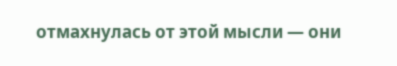отмахнулась от этой мысли — они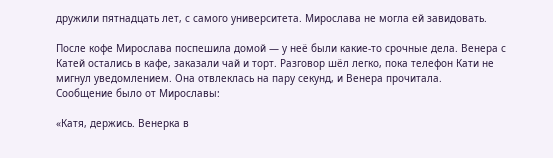дружили пятнадцать лет, с самого университета. Мирослава не могла ей завидовать.

После кофе Мирослава поспешила домой — у неё были какие-то срочные дела. Венера с Катей остались в кафе, заказали чай и торт. Разговор шёл легко, пока телефон Кати не мигнул уведомлением. Она отвлеклась на пару секунд, и Венера прочитала.
Сообщение было от Мирославы:

«Катя, держись. Венерка в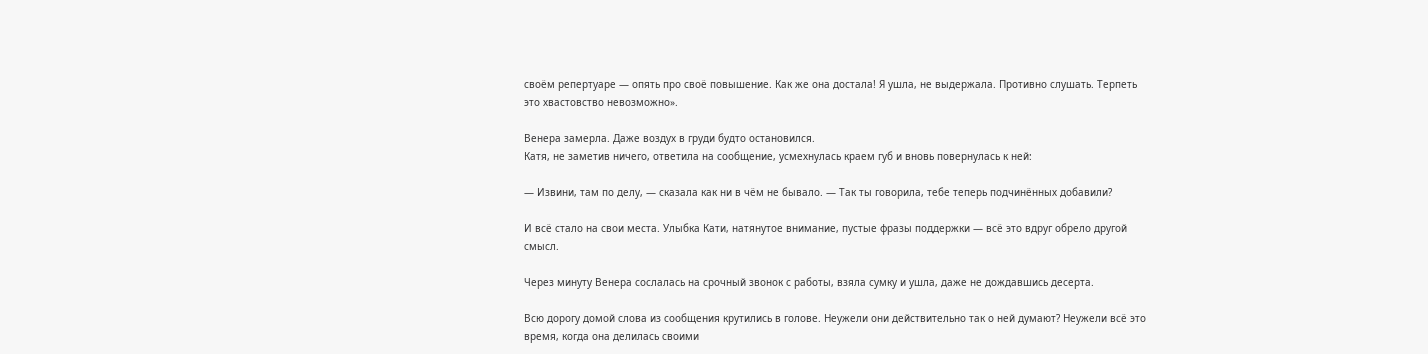своём репертуаре — опять про своё повышение. Как же она достала! Я ушла, не выдержала. Противно слушать. Терпеть это хвастовство невозможно».

Венера замерла. Даже воздух в груди будто остановился.
Катя, не заметив ничего, ответила на сообщение, усмехнулась краем губ и вновь повернулась к ней:

— Извини, там по делу, — сказала как ни в чём не бывало. — Так ты говорила, тебе теперь подчинённых добавили?

И всё стало на свои места. Улыбка Кати, натянутое внимание, пустые фразы поддержки — всё это вдруг обрело другой смысл.

Через минуту Венера сослалась на срочный звонок с работы, взяла сумку и ушла, даже не дождавшись десерта.

Всю дорогу домой слова из сообщения крутились в голове. Неужели они действительно так о ней думают? Неужели всё это время, когда она делилась своими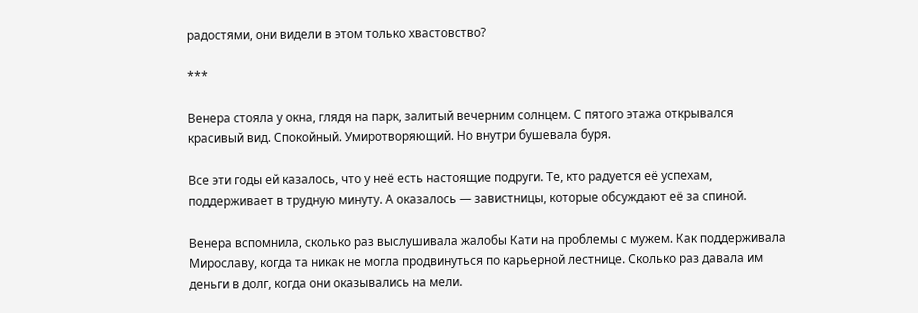радостями, они видели в этом только хвастовство?

***

Венера стояла у окна, глядя на парк, залитый вечерним солнцем. С пятого этажа открывался красивый вид. Спокойный. Умиротворяющий. Но внутри бушевала буря.

Все эти годы ей казалось, что у неё есть настоящие подруги. Те, кто радуется её успехам, поддерживает в трудную минуту. А оказалось — завистницы, которые обсуждают её за спиной.

Венера вспомнила, сколько раз выслушивала жалобы Кати на проблемы с мужем. Как поддерживала Мирославу, когда та никак не могла продвинуться по карьерной лестнице. Сколько раз давала им деньги в долг, когда они оказывались на мели.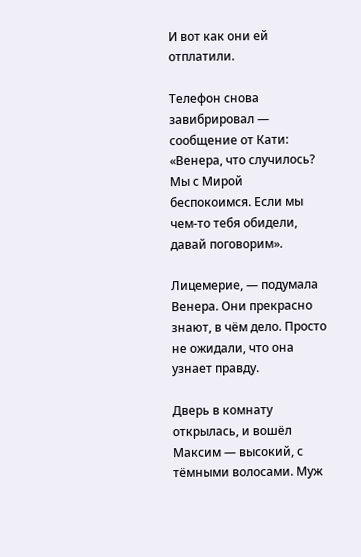И вот как они ей отплатили.

Телефон снова завибрировал — сообщение от Кати: «Венера, что случилось? Мы с Мирой беспокоимся. Если мы чем-то тебя обидели, давай поговорим».

Лицемерие, — подумала Венера. Они прекрасно знают, в чём дело. Просто не ожидали, что она узнает правду.

Дверь в комнату открылась, и вошёл Максим — высокий, с тёмными волосами. Муж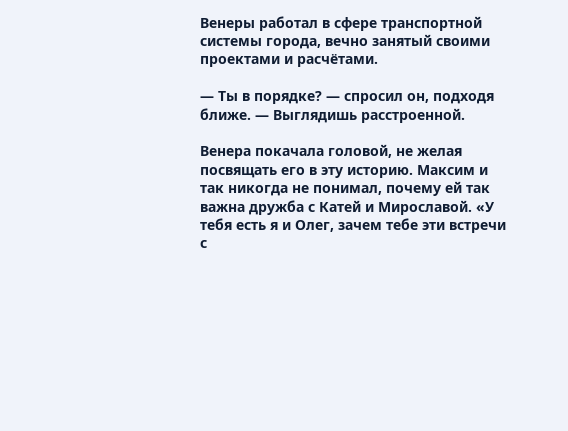Венеры работал в сфере транспортной системы города, вечно занятый своими проектами и расчётами.

— Ты в порядке? — спросил он, подходя ближе. — Выглядишь расстроенной.

Венера покачала головой, не желая посвящать его в эту историю. Максим и так никогда не понимал, почему ей так важна дружба с Катей и Мирославой. «У тебя есть я и Олег, зачем тебе эти встречи с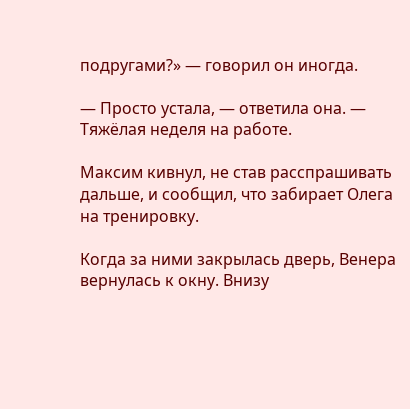подругами?» — говорил он иногда.

— Просто устала, — ответила она. — Тяжёлая неделя на работе.

Максим кивнул, не став расспрашивать дальше, и сообщил, что забирает Олега на тренировку.

Когда за ними закрылась дверь, Венера вернулась к окну. Внизу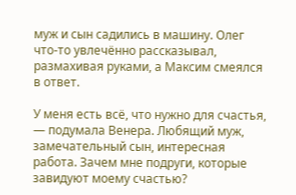муж и сын садились в машину. Олег что-то увлечённо рассказывал, размахивая руками, а Максим смеялся в ответ.

У меня есть всё, что нужно для счастья, — подумала Венера. Любящий муж, замечательный сын, интересная работа. Зачем мне подруги, которые завидуют моему счастью?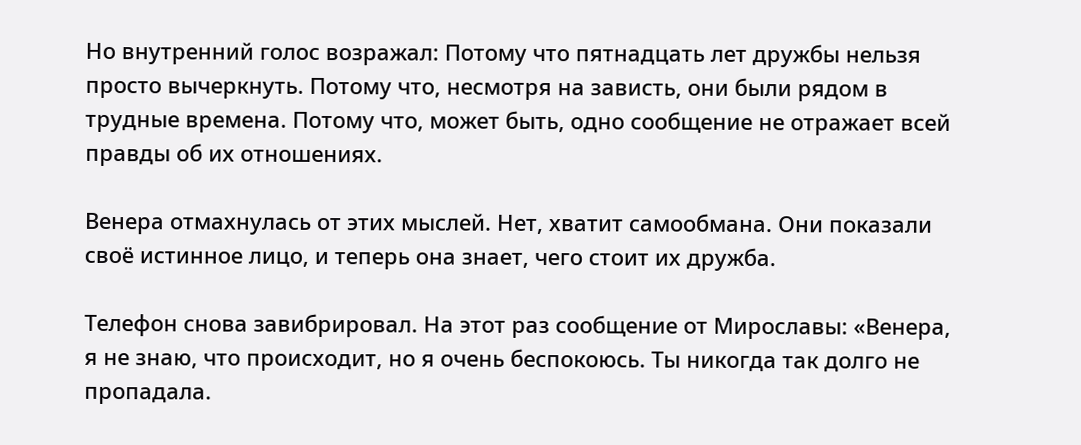Но внутренний голос возражал: Потому что пятнадцать лет дружбы нельзя просто вычеркнуть. Потому что, несмотря на зависть, они были рядом в трудные времена. Потому что, может быть, одно сообщение не отражает всей правды об их отношениях.

Венера отмахнулась от этих мыслей. Нет, хватит самообмана. Они показали своё истинное лицо, и теперь она знает, чего стоит их дружба.

Телефон снова завибрировал. На этот раз сообщение от Мирославы: «Венера, я не знаю, что происходит, но я очень беспокоюсь. Ты никогда так долго не пропадала.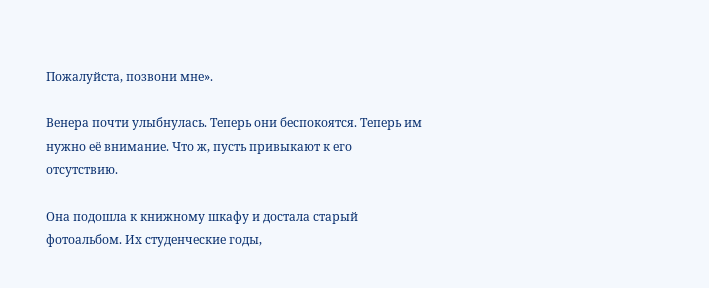Пожалуйста, позвони мне».

Венера почти улыбнулась. Теперь они беспокоятся. Теперь им нужно её внимание. Что ж, пусть привыкают к его отсутствию.

Она подошла к книжному шкафу и достала старый фотоальбом. Их студенческие годы,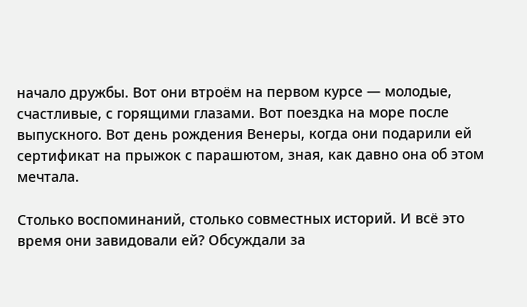начало дружбы. Вот они втроём на первом курсе — молодые, счастливые, с горящими глазами. Вот поездка на море после выпускного. Вот день рождения Венеры, когда они подарили ей сертификат на прыжок с парашютом, зная, как давно она об этом мечтала.

Столько воспоминаний, столько совместных историй. И всё это время они завидовали ей? Обсуждали за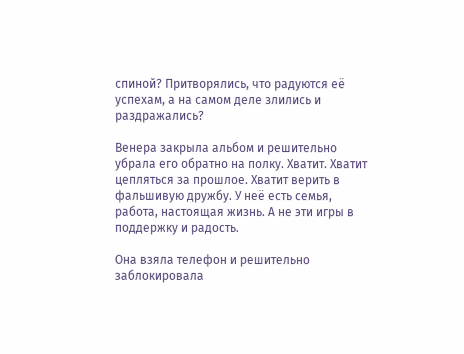спиной? Притворялись, что радуются её успехам, а на самом деле злились и раздражались?

Венера закрыла альбом и решительно убрала его обратно на полку. Хватит. Хватит цепляться за прошлое. Хватит верить в фальшивую дружбу. У неё есть семья, работа, настоящая жизнь. А не эти игры в поддержку и радость.

Она взяла телефон и решительно заблокировала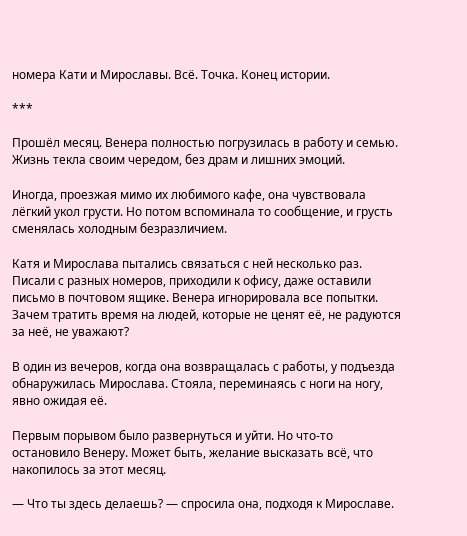номера Кати и Мирославы. Всё. Точка. Конец истории.

***

Прошёл месяц. Венера полностью погрузилась в работу и семью. Жизнь текла своим чередом, без драм и лишних эмоций.

Иногда, проезжая мимо их любимого кафе, она чувствовала лёгкий укол грусти. Но потом вспоминала то сообщение, и грусть сменялась холодным безразличием.

Катя и Мирослава пытались связаться с ней несколько раз. Писали с разных номеров, приходили к офису, даже оставили письмо в почтовом ящике. Венера игнорировала все попытки. Зачем тратить время на людей, которые не ценят её, не радуются за неё, не уважают?

В один из вечеров, когда она возвращалась с работы, у подъезда обнаружилась Мирослава. Стояла, переминаясь с ноги на ногу, явно ожидая её.

Первым порывом было развернуться и уйти. Но что-то остановило Венеру. Может быть, желание высказать всё, что накопилось за этот месяц.

— Что ты здесь делаешь? — спросила она, подходя к Мирославе.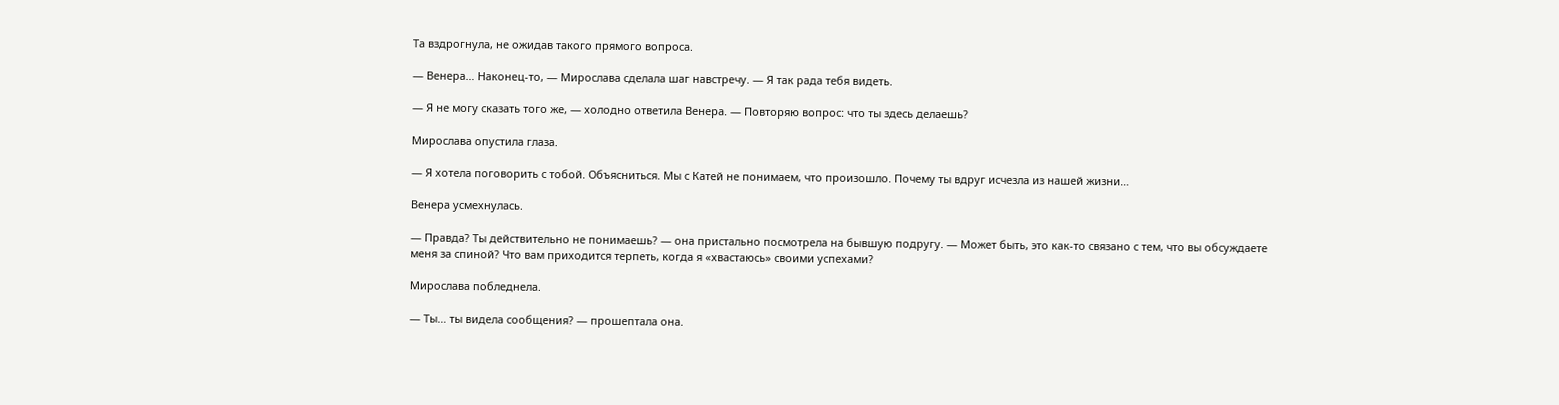Та вздрогнула, не ожидав такого прямого вопроса.

— Венера… Наконец-то, — Мирослава сделала шаг навстречу. — Я так рада тебя видеть.

— Я не могу сказать того же, — холодно ответила Венера. — Повторяю вопрос: что ты здесь делаешь?

Мирослава опустила глаза.

— Я хотела поговорить с тобой. Объясниться. Мы с Катей не понимаем, что произошло. Почему ты вдруг исчезла из нашей жизни…

Венера усмехнулась.

— Правда? Ты действительно не понимаешь? — она пристально посмотрела на бывшую подругу. — Может быть, это как-то связано с тем, что вы обсуждаете меня за спиной? Что вам приходится терпеть, когда я «хвастаюсь» своими успехами?

Мирослава побледнела.

— Ты… ты видела сообщения? — прошептала она.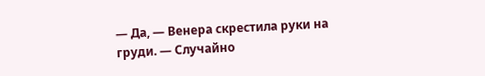— Да, — Венера скрестила руки на груди. — Случайно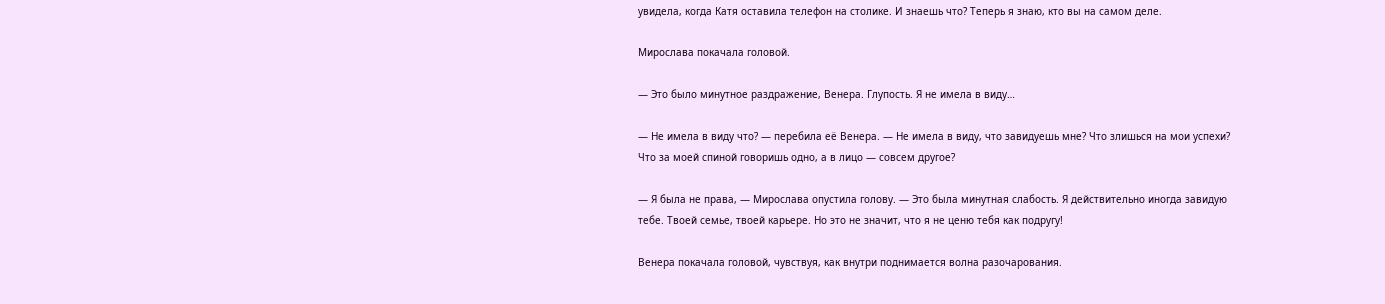увидела, когда Катя оставила телефон на столике. И знаешь что? Теперь я знаю, кто вы на самом деле.

Мирослава покачала головой.

— Это было минутное раздражение, Венера. Глупость. Я не имела в виду…

— Не имела в виду что? — перебила её Венера. — Не имела в виду, что завидуешь мне? Что злишься на мои успехи? Что за моей спиной говоришь одно, а в лицо — совсем другое?

— Я была не права, — Мирослава опустила голову. — Это была минутная слабость. Я действительно иногда завидую тебе. Твоей семье, твоей карьере. Но это не значит, что я не ценю тебя как подругу!

Венера покачала головой, чувствуя, как внутри поднимается волна разочарования.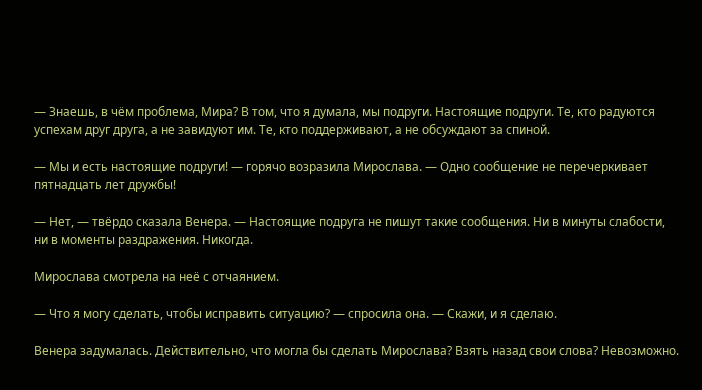— Знаешь, в чём проблема, Мира? В том, что я думала, мы подруги. Настоящие подруги. Те, кто радуются успехам друг друга, а не завидуют им. Те, кто поддерживают, а не обсуждают за спиной.

— Мы и есть настоящие подруги! — горячо возразила Мирослава. — Одно сообщение не перечеркивает пятнадцать лет дружбы!

— Нет, — твёрдо сказала Венера. — Настоящие подруга не пишут такие сообщения. Ни в минуты слабости, ни в моменты раздражения. Никогда.

Мирослава смотрела на неё с отчаянием.

— Что я могу сделать, чтобы исправить ситуацию? — спросила она. — Скажи, и я сделаю.

Венера задумалась. Действительно, что могла бы сделать Мирослава? Взять назад свои слова? Невозможно.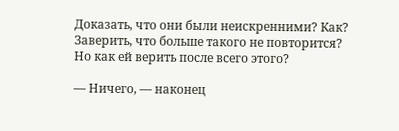Доказать, что они были неискренними? Как? Заверить, что больше такого не повторится? Но как ей верить после всего этого?

— Ничего, — наконец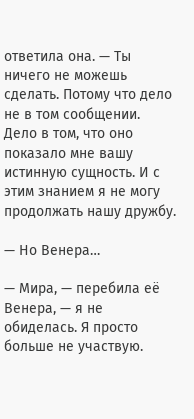ответила она. — Ты ничего не можешь сделать. Потому что дело не в том сообщении. Дело в том, что оно показало мне вашу истинную сущность. И с этим знанием я не могу продолжать нашу дружбу.

— Но Венера…

— Мира, — перебила её Венера, — я не обиделась. Я просто больше не участвую.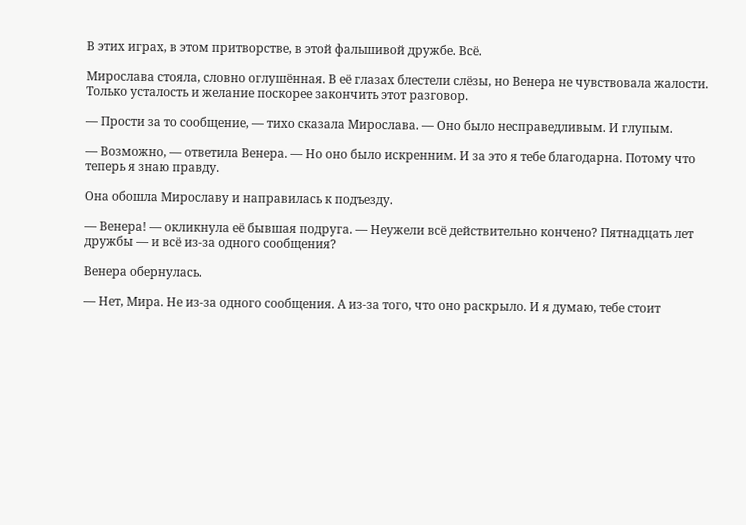В этих играх, в этом притворстве, в этой фальшивой дружбе. Всё.

Мирослава стояла, словно оглушённая. В её глазах блестели слёзы, но Венера не чувствовала жалости. Только усталость и желание поскорее закончить этот разговор.

— Прости за то сообщение, — тихо сказала Мирослава. — Оно было несправедливым. И глупым.

— Возможно, — ответила Венера. — Но оно было искренним. И за это я тебе благодарна. Потому что теперь я знаю правду.

Она обошла Мирославу и направилась к подъезду.

— Венера! — окликнула её бывшая подруга. — Неужели всё действительно кончено? Пятнадцать лет дружбы — и всё из-за одного сообщения?

Венера обернулась.

— Нет, Мира. Не из-за одного сообщения. А из-за того, что оно раскрыло. И я думаю, тебе стоит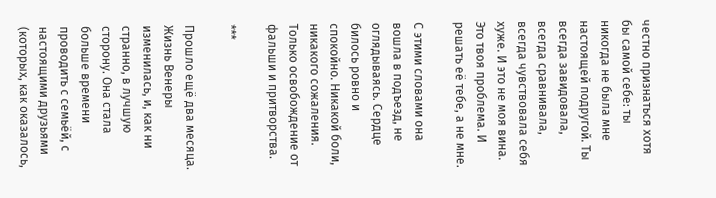честно признаться хотя бы самой себе: ты никогда не была мне настоящей подругой. Ты всегда завидовала, всегда сравнивала, всегда чувствовала себя хуже. И это не моя вина. Это твоя проблема. И решать её тебе, а не мне.

С этими словами она вошла в подъезд, не оглядываясь. Сердце билось ровно и спокойно. Никакой боли, никакого сожаления. Только освобождение от фальши и притворства.

***

Прошло ещё два месяца. Жизнь Венеры изменилась, и, как ни странно, в лучшую сторону. Она стала больше времени проводить с семьёй, с настоящими друзьями (которых, как оказалось,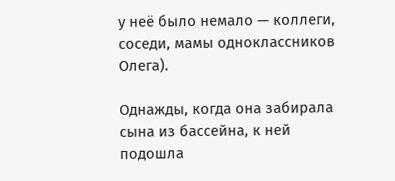у неё было немало — коллеги, соседи, мамы одноклассников Олега).

Однажды, когда она забирала сына из бассейна, к ней подошла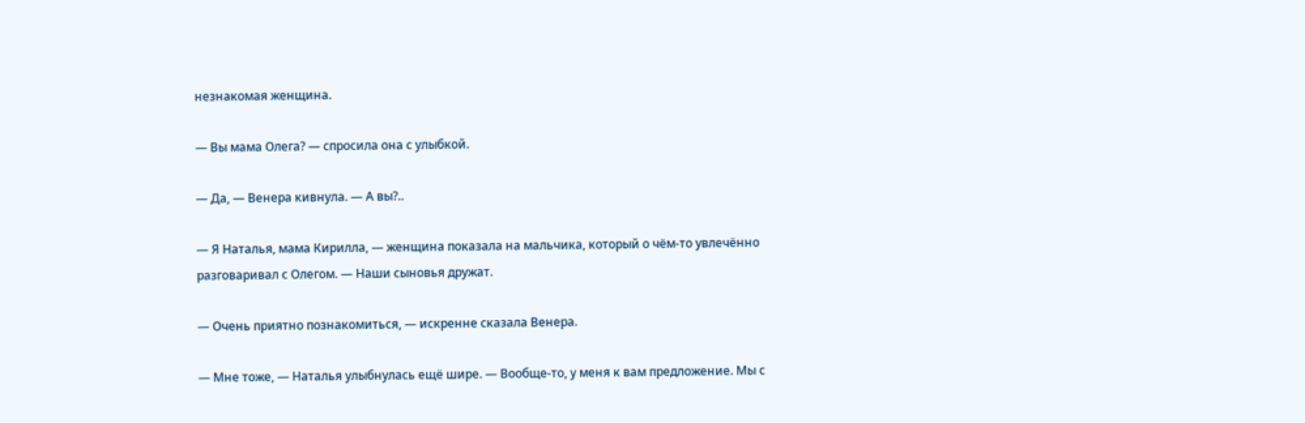незнакомая женщина.

— Вы мама Олега? — спросила она с улыбкой.

— Да, — Венера кивнула. — А вы?..

— Я Наталья, мама Кирилла, — женщина показала на мальчика, который о чём-то увлечённо разговаривал с Олегом. — Наши сыновья дружат.

— Очень приятно познакомиться, — искренне сказала Венера.

— Мне тоже, — Наталья улыбнулась ещё шире. — Вообще-то, у меня к вам предложение. Мы с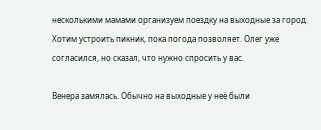несколькими мамами организуем поездку на выходные за город. Хотим устроить пикник, пока погода позволяет. Олег уже согласился, но сказал, что нужно спросить у вас.

Венера замялась. Обычно на выходные у неё были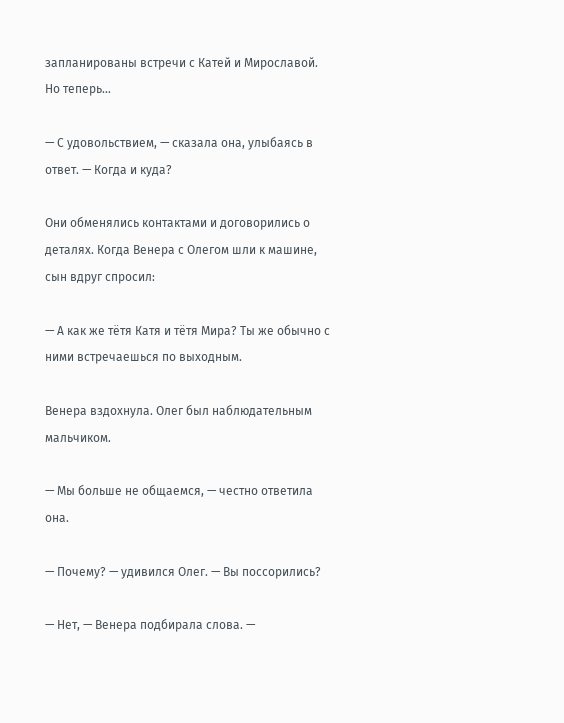запланированы встречи с Катей и Мирославой. Но теперь…

— С удовольствием, — сказала она, улыбаясь в ответ. — Когда и куда?

Они обменялись контактами и договорились о деталях. Когда Венера с Олегом шли к машине, сын вдруг спросил:

— А как же тётя Катя и тётя Мира? Ты же обычно с ними встречаешься по выходным.

Венера вздохнула. Олег был наблюдательным мальчиком.

— Мы больше не общаемся, — честно ответила она.

— Почему? — удивился Олег. — Вы поссорились?

— Нет, — Венера подбирала слова. —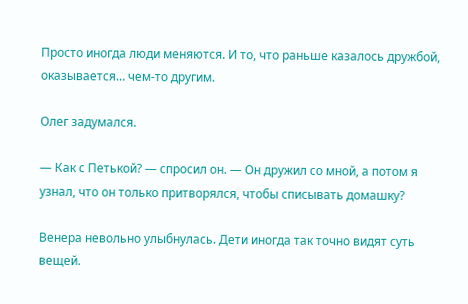Просто иногда люди меняются. И то, что раньше казалось дружбой, оказывается… чем-то другим.

Олег задумался.

— Как с Петькой? — спросил он. — Он дружил со мной, а потом я узнал, что он только притворялся, чтобы списывать домашку?

Венера невольно улыбнулась. Дети иногда так точно видят суть вещей.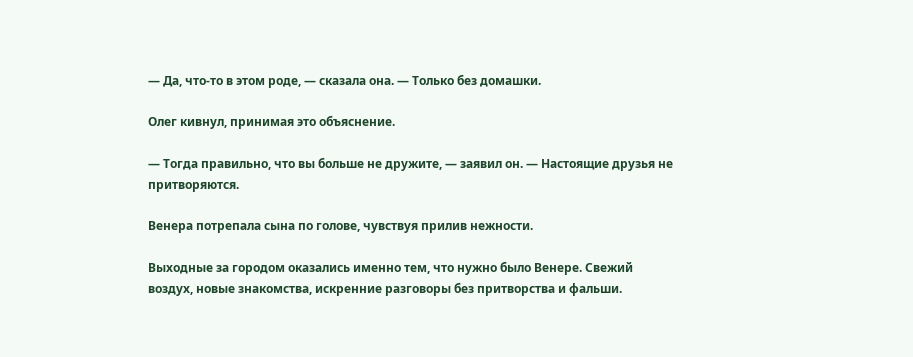— Да, что-то в этом роде, — сказала она. — Только без домашки.

Олег кивнул, принимая это объяснение.

— Тогда правильно, что вы больше не дружите, — заявил он. — Настоящие друзья не притворяются.

Венера потрепала сына по голове, чувствуя прилив нежности.

Выходные за городом оказались именно тем, что нужно было Венере. Свежий воздух, новые знакомства, искренние разговоры без притворства и фальши.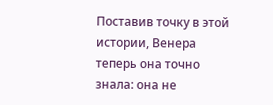Поставив точку в этой истории, Венера теперь она точно знала: она не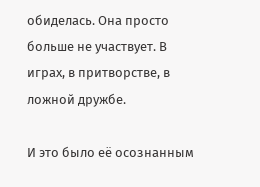обиделась. Она просто больше не участвует. В играх, в притворстве, в ложной дружбе.

И это было её осознанным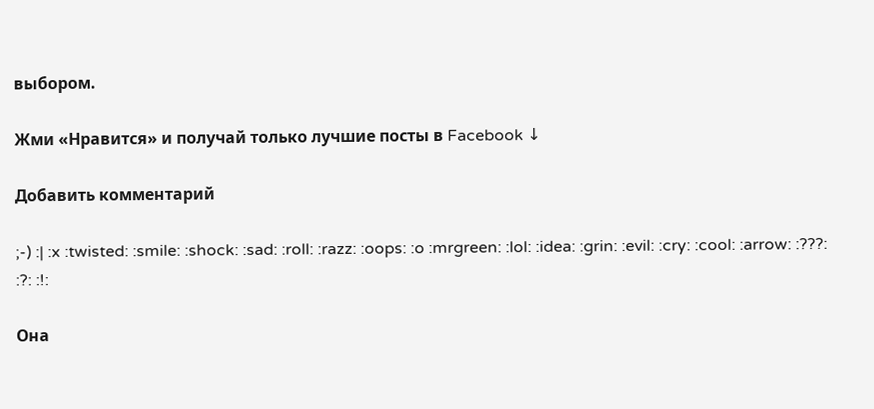выбором.

Жми «Нравится» и получай только лучшие посты в Facebook ↓

Добавить комментарий

;-) :| :x :twisted: :smile: :shock: :sad: :roll: :razz: :oops: :o :mrgreen: :lol: :idea: :grin: :evil: :cry: :cool: :arrow: :???: :?: :!:

Она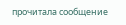прочитала сообщение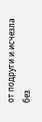от подруги и исчезла без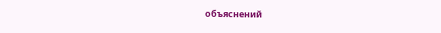объяснений